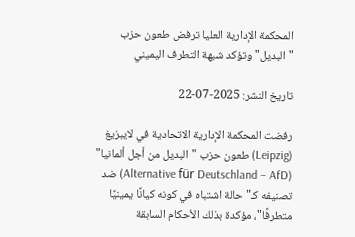المحكمة الإدارية العليا ترفض طعون حزب "البديل" وتؤكد شبهة التطرف اليميني

تاريخ النشر: 2025-07-22

رفضت المحكمة الإدارية الاتحادية في لايبزيغ (Leipzig) طعون حزب "البديل من أجل ألمانيا" (Alternative für Deutschland – AfD) ضد تصنيفه كـ"حالة اشتباه في كونه كيانًا يمينيًا متطرفًا"، مؤكدة بذلك الأحكام السابقة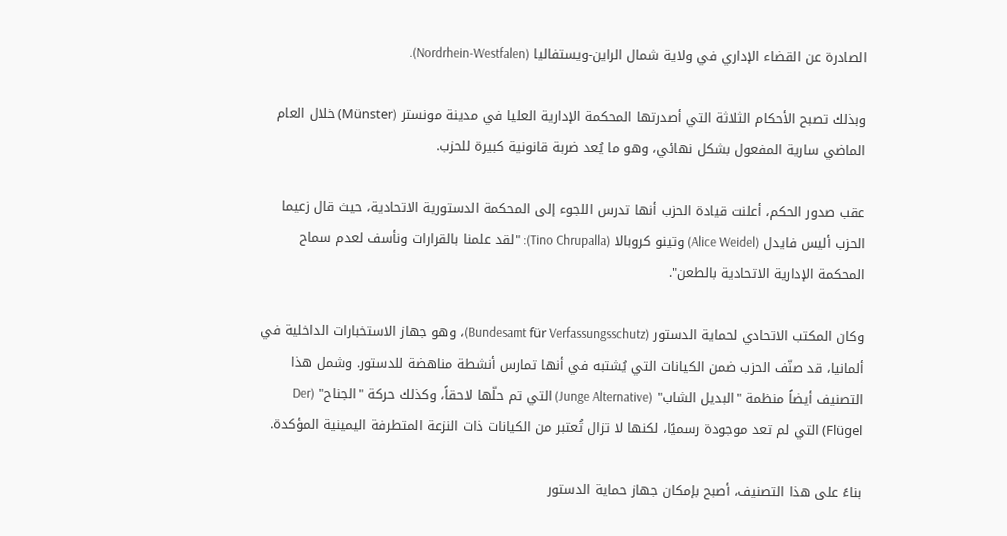الصادرة عن القضاء الإداري في ولاية شمال الراين-ويستفاليا (Nordrhein-Westfalen).

وبذلك تصبح الأحكام الثلاثة التي أصدرتها المحكمة الإدارية العليا في مدينة مونستر (Münster) خلال العام الماضي سارية المفعول بشكل نهائي، وهو ما يُعد ضربة قانونية كبيرة للحزب.

عقب صدور الحكم، أعلنت قيادة الحزب أنها تدرس اللجوء إلى المحكمة الدستورية الاتحادية، حيث قال زعيما الحزب أليس فايدل (Alice Weidel) وتينو كروبالا (Tino Chrupalla): "لقد علمنا بالقرارات ونأسف لعدم سماح المحكمة الإدارية الاتحادية بالطعن".

وكان المكتب الاتحادي لحماية الدستور (Bundesamt für Verfassungsschutz)، وهو جهاز الاستخبارات الداخلية في ألمانيا، قد صنّف الحزب ضمن الكيانات التي يُشتبه في أنها تمارس أنشطة مناهضة للدستور. وشمل هذا التصنيف أيضاً منظمة "البديل الشاب" (Junge Alternative) التي تم حلّها لاحقاً، وكذلك حركة "الجناح" (Der Flügel) التي لم تعد موجودة رسميًا، لكنها لا تزال تُعتبر من الكيانات ذات النزعة المتطرفة اليمينية المؤكدة.

بناءً على هذا التصنيف، أصبح بإمكان جهاز حماية الدستور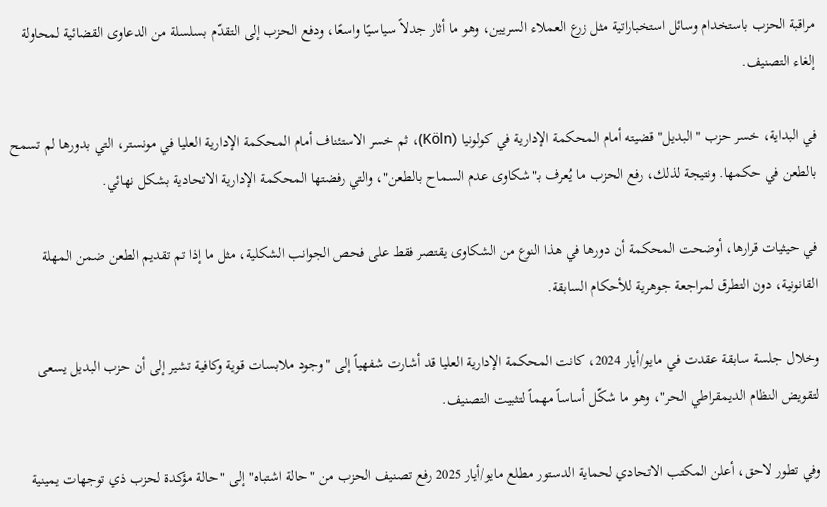مراقبة الحزب باستخدام وسائل استخباراتية مثل زرع العملاء السريين، وهو ما أثار جدلاً سياسيًا واسعًا، ودفع الحزب إلى التقدّم بسلسلة من الدعاوى القضائية لمحاولة إلغاء التصنيف.

في البداية، خسر حزب "البديل" قضيته أمام المحكمة الإدارية في كولونيا (Köln)، ثم خسر الاستئناف أمام المحكمة الإدارية العليا في مونستر، التي بدورها لم تسمح بالطعن في حكمها. ونتيجة لذلك، رفع الحزب ما يُعرف بـ"شكاوى عدم السماح بالطعن"، والتي رفضتها المحكمة الإدارية الاتحادية بشكل نهائي.

في حيثيات قرارها، أوضحت المحكمة أن دورها في هذا النوع من الشكاوى يقتصر فقط على فحص الجوانب الشكلية، مثل ما إذا تم تقديم الطعن ضمن المهلة القانونية، دون التطرق لمراجعة جوهرية للأحكام السابقة.

وخلال جلسة سابقة عقدت في مايو/أيار 2024، كانت المحكمة الإدارية العليا قد أشارت شفهياً إلى "وجود ملابسات قوية وكافية تشير إلى أن حزب البديل يسعى لتقويض النظام الديمقراطي الحر"، وهو ما شكّل أساساً مهماً لتثبيت التصنيف.

وفي تطور لاحق، أعلن المكتب الاتحادي لحماية الدستور مطلع مايو/أيار 2025 رفع تصنيف الحزب من "حالة اشتباه" إلى "حالة مؤكدة لحزب ذي توجهات يمينية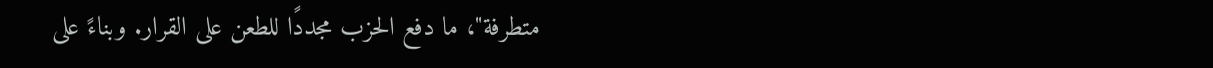متطرفة"، ما دفع الحزب مجددًا للطعن على القرار. وبناءً على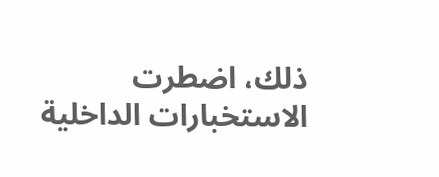ذلك، اضطرت الاستخبارات الداخلية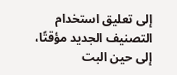إلى تعليق استخدام التصنيف الجديد مؤقتًا، إلى حين البت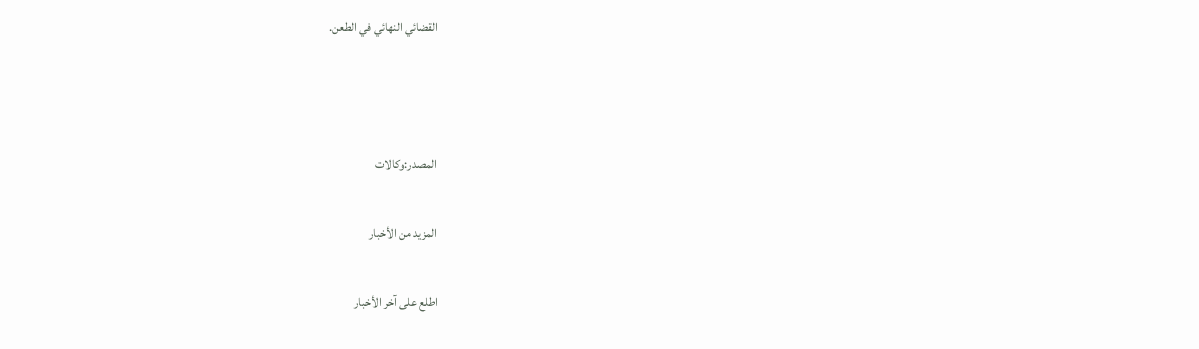القضائي النهائي في الطعن.



المصدر:وكالات

المزيد من الأخبار

اطلع على آخر الأخبار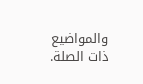والمواضيع ذات الصلة.